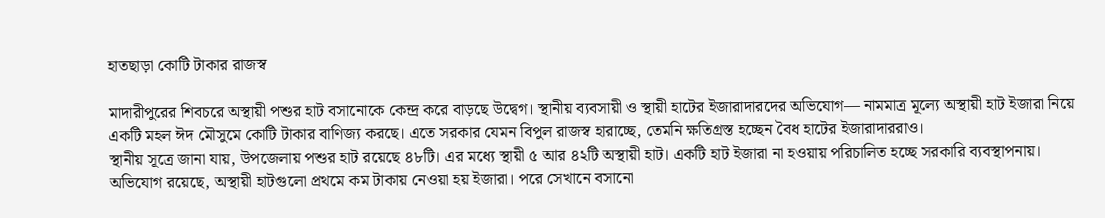হাতছাড়া কোটি টাকার রাজস্ব

মাদারীপুরের শিবচরে অস্থায়ী পশুর হাট বসানোকে কেন্দ্র করে বাড়ছে উদ্বেগ। স্থানীয় ব্যবসায়ী ও স্থায়ী হাটের ইজারাদারদের অভিযোগ— নামমাত্র মূল্যে অস্থায়ী হাট ইজারা নিয়ে একটি মহল ঈদ মৌসুমে কোটি টাকার বাণিজ্য করছে। এতে সরকার যেমন বিপুল রাজস্ব হারাচ্ছে, তেমনি ক্ষতিগ্রস্ত হচ্ছেন বৈধ হাটের ইজারাদাররাও।
স্থানীয় সূত্রে জানা যায়, উপজেলায় পশুর হাট রয়েছে ৪৮টি। এর মধ্যে স্থায়ী ৫ আর ৪২টি অস্থায়ী হাট। একটি হাট ইজারা না হওয়ায় পরিচালিত হচ্ছে সরকারি ব্যবস্থাপনায়।
অভিযোগ রয়েছে, অস্থায়ী হাটগুলো প্রথমে কম টাকায় নেওয়া হয় ইজারা। পরে সেখানে বসানো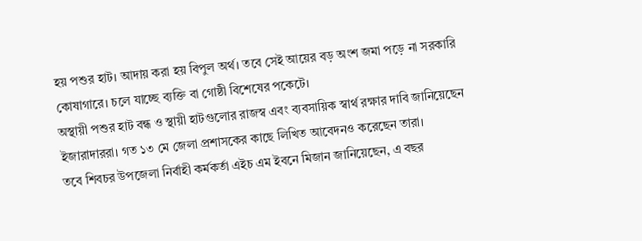হয় পশুর হাট। আদায় করা হয় বিপুল অর্থ। তবে সেই আয়ের বড় অংশ জমা পড়ে না সরকারি কোষাগারে। চলে যাচ্ছে ব্যক্তি বা গোষ্ঠী বিশেষের পকেটে।
অস্থায়ী পশুর হাট বন্ধ ও স্থায়ী হাটগুলোর রাজস্ব এবং ব্যবসায়িক স্বার্থ রক্ষার দাবি জানিয়েছেন ইজারাদাররা। গত ১৩ মে জেলা প্রশাসকের কাছে লিখিত আবেদনও করেছেন তারা।
তবে শিবচর উপজেলা নির্বাহী কর্মকর্তা এইচ এম ইবনে মিজান জানিয়েছেন, এ বছর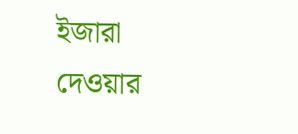ইজারা দেওয়ার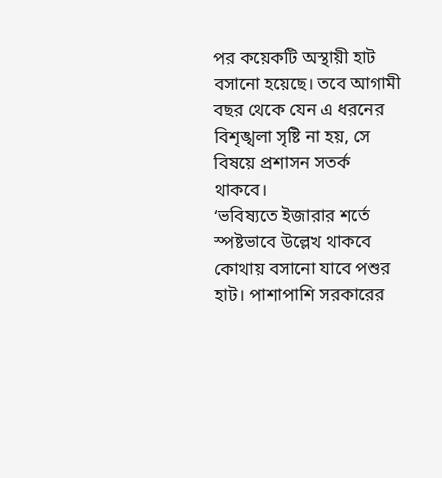পর কয়েকটি অস্থায়ী হাট বসানো হয়েছে। তবে আগামী বছর থেকে যেন এ ধরনের বিশৃঙ্খলা সৃষ্টি না হয়, সে বিষয়ে প্রশাসন সতর্ক থাকবে।
‘ভবিষ্যতে ইজারার শর্তে স্পষ্টভাবে উল্লেখ থাকবে কোথায় বসানো যাবে পশুর হাট। পাশাপাশি সরকারের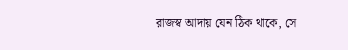রাজস্ব আদায় যেন ঠিক থাকে, সে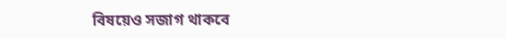বিষয়েও সজাগ থাকবে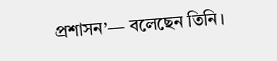প্রশাসন’— বলেছেন তিনি।